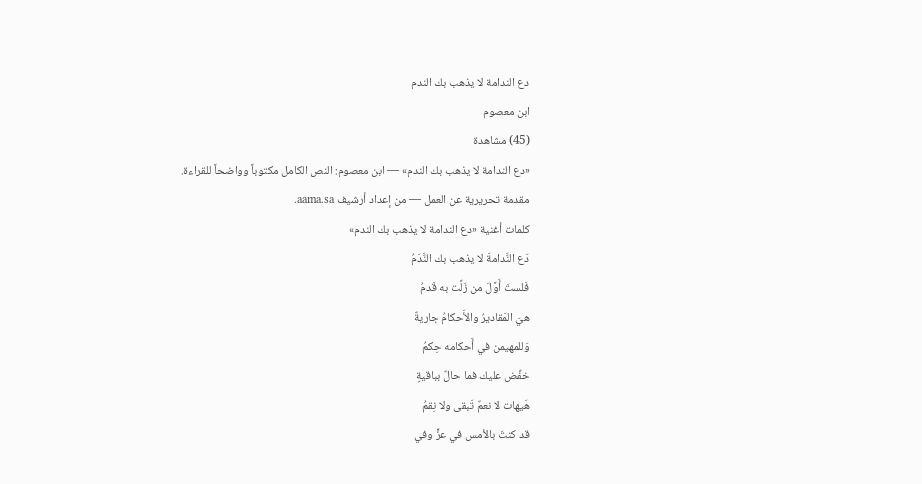دع الندامة لا يذهب بك الندم
ابن معصوم
(45) مشاهدة
«دع الندامة لا يذهب بك الندم» — ابن معصوم: النص الكامل مكتوباً وواضحاً للقراءة.
مقدمة تحريرية عن العمل — من إعداد أرشيف aama.sa.
كلمات أغنية «دع الندامة لا يذهب بك الندم»
دَع النَّدامةَ لا يذهب بك النَّدَمُ
فَلستَ أَوَّلَ من زَلَّت به قَدمُ
هيَ المَقاديرُ والأَحكامُ جاريةٌ
وَللمهيمن في أَحكامه حِكمُ
خفِّض عليك فما حالٌ بباقيةٍ
هَيهات لا نعمٌ تَبقى ولا نِقمُ
قد كنتَ بالأمس في عزٍّ وفي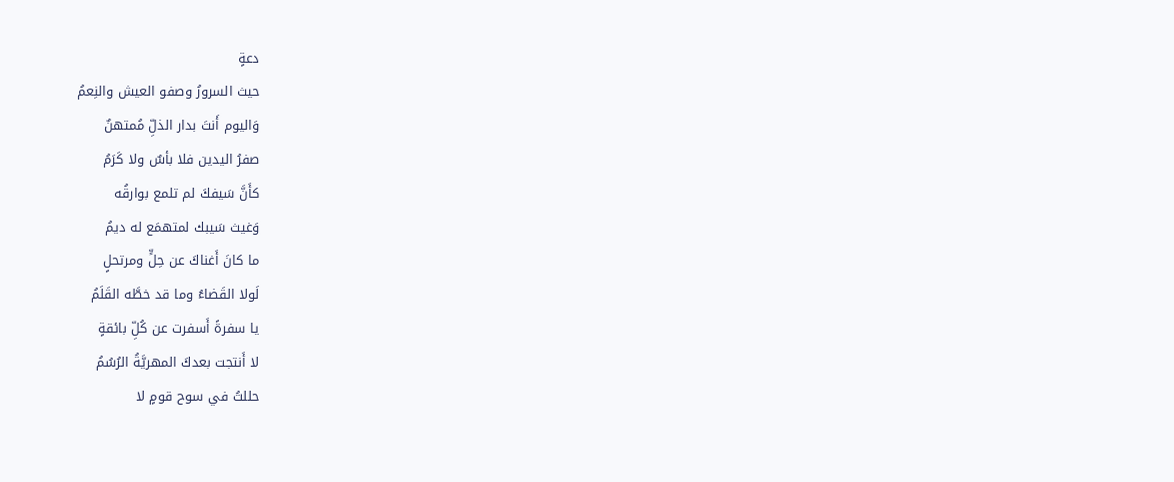دعةٍ
حيث السرورُ وصفو العيش والنِعمُ
وَاليوم أَنتَ بدار الذلِّ مُمتهنٌ
صفرُ اليدين فلا بأسٌ ولا كَرَمُ
كأَنَّ سَيفكَ لم تلمع بوارقُه
وَغيث سَيبك لمتهمَع له ديمُ
ما كانَ أَغناكَ عن حِلٍّ ومرتحلٍ
لَولا القَضاءُ وما قد خطَّه القَلَمُ
يا سفرةً أَسفرت عن كُلِّ بائقةٍ
لا أَنتجت بعدكَ المهريَّةُ الرُسُمُ
حللتُ في سوح قومٍ لا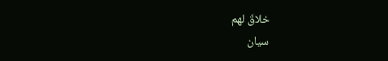خلاقَ لهم
سيان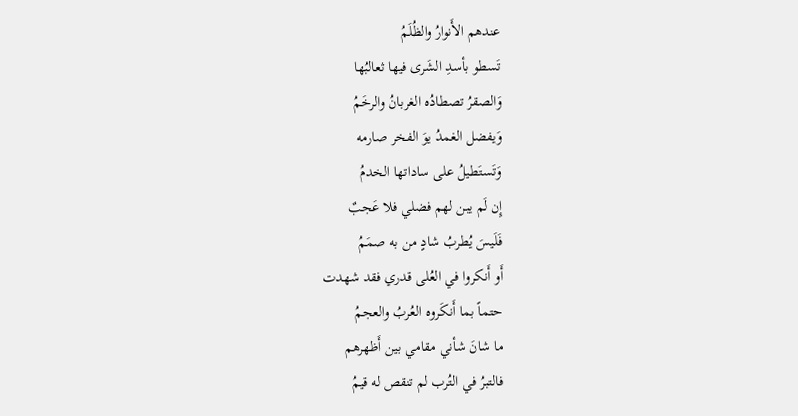عندهم الأَنوارُ والظُلَمُ
تَسطو بأسدِ الشَرى فيها ثعالبُها
وَالصقرُ تصطادُه الغربانُ والرخَمُ
وَيفضل الغمدُ يوَ الفخر صارمه
وَتَستَطيلُ على ساداتها الخدمُ
إِن لَم يبن لهم فضلي فلا عَجبٌ
فَلَيسَ يُطربُ شادٍ من به صمَمُ
أَو أَنكروا في العُلى قدري فقد شهدت
حتماً بما أَنكَروه العُربُ والعجمُ
ما شانَ شأني مقامي بين أَظهرهم
فالتبرُ في التُرب لم تنقص له قيمُ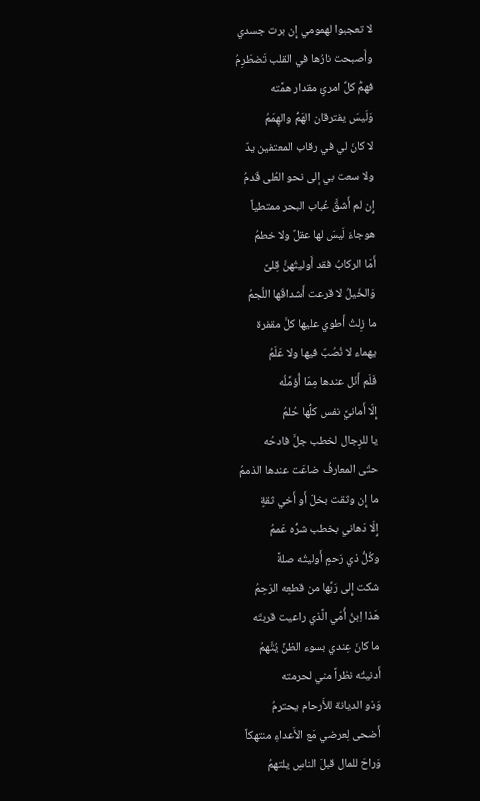لا تعجبوا لهمومي إِن برت جسدي
وأَصبحت نارُها في القلب تَضطَرِمُ
فهمُّ كلِّ امرئٍ مقدار همَّته
وَلَيسَ يفترقان الهَمُّ والهِمَمُ
لا كانَ لي في رقاب المعتفين يدٌ
ولا سعت بي إلى نحو العُلى قَدمُ
إِن لم أَشقَّ عُباب البحر ممتطياً
هوجاءَ لَيسَ لها عقلٌ ولا خطمُ
أَمّا الركابُ فقد أَوليتُهنَّ قِلىً
وَالخَيلُ لا قرعت أَشداقَها اللُجمُ
ما زِلتُ أَطوي عليها كلَّ مقفرة
يهماء لا نُصُبٌ فيها ولا عَلَمُ
فَلَم أَنَل عندها مِمّا أُؤمِّلُه
إِلّا أَمانيَّ نفس كلُّها حُلمُ
يا للرِجال لخطب جلَّ فادحُه
حتّى المعارفُ ضاعَت عندها الذممُ
ما إِن وثقت بخلّ أَو أَخي ثقةٍ
إِلّا دَهاني بخطب شرُّه عَممُ
وكُلُّ ذي رَحمٍ أَوليتُه صلةً
شكت إِلى رَبِّها من قطعِه الرَحِمُ
هَذا اِبنُ أُمّي الَّذي راعيت قربتَه
ما كانَ عِندي بسوء الظنِّ يُتَّهمُ
أَدنيتُه نظراً مني لحرمته
وَذو الديانة للأَرحام يحترمُ
أَضحى لِعرضي مَع الأَعداءِ منتهكاً
وَراحَ للمال قبلَ الناسِ يلتهمُ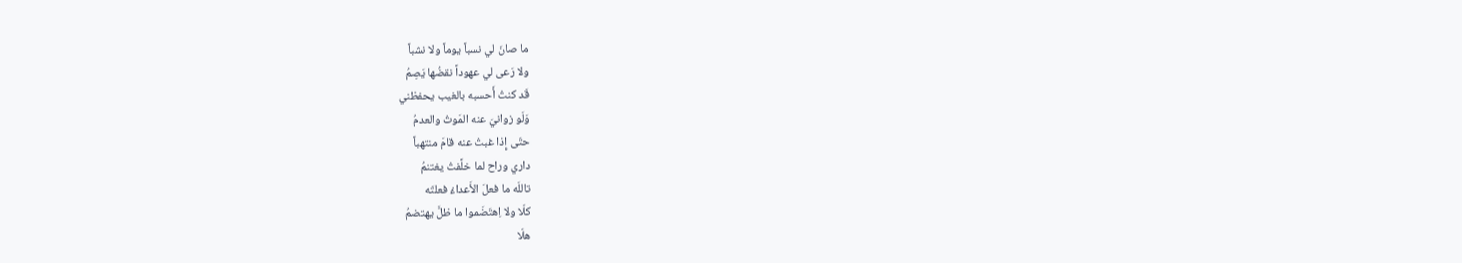ما صانَ لي نسباً يوماً ولا نشباً
ولا رَعى لي عهوداً نقضُها يَصِمُ
قَد كنتُ أَحسبه بالغيب يحفظني
وَلَو زوانيَ عنه المَوتُ والعدمُ
حتّى إِذا غبتُ عنه قامَ منتهباً
داري وراح لما خلَّفتُ يغتنمُ
تاللَه ما فعلَ الأَعداءُ فعلتَه
كلّا ولا اِهتَضَموا ما ظلَّ يهتضمُ
هلّا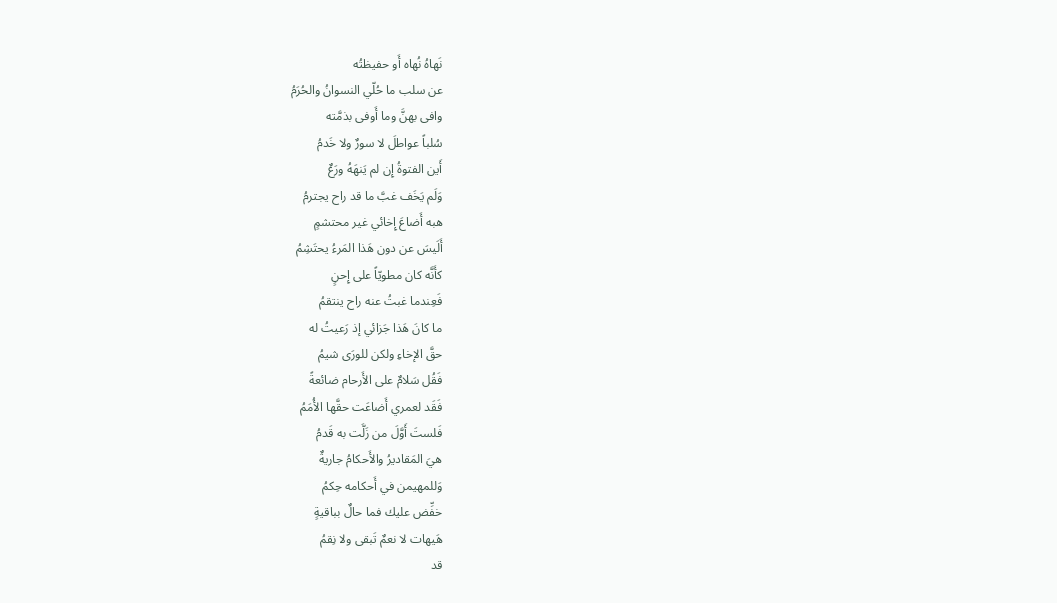نَهاهُ نُهاه أَو حفيظتُه
عن سلب ما حُلّي النسوانُ والحُرَمُ
وافى بهنَّ وما أَوفى بذمَّته
سُلباً عواطلَ لا سورٌ ولا خَدمُ
أَين الفتوةُ إِن لم يَنهَهُ ورَعٌ
وَلَم يَخَف غبَّ ما قد راح يجترمُ
هبه أَضاعَ إِخائي غير محتشمٍ
أَلَيسَ عن دون هَذا المَرءُ يحتَشِمُ
كأَنَّه كان مطويّاً على إِحنٍ
فَعِندما غبتُ عنه راح ينتقمُ
ما كانَ هَذا جَزائي إذ رَعيتُ له
حقَّ الإخاءِ ولكن للورَى شيمُ
فَقُل سَلامٌ على الأَرحام ضائعةً
فَقَد لعمري أَضاعَت حقَّها الأُمَمُ
فَلستَ أَوَّلَ من زَلَّت به قَدمُ
هيَ المَقاديرُ والأَحكامُ جاريةٌ
وَللمهيمن في أَحكامه حِكمُ
خفِّض عليك فما حالٌ بباقيةٍ
هَيهات لا نعمٌ تَبقى ولا نِقمُ
قد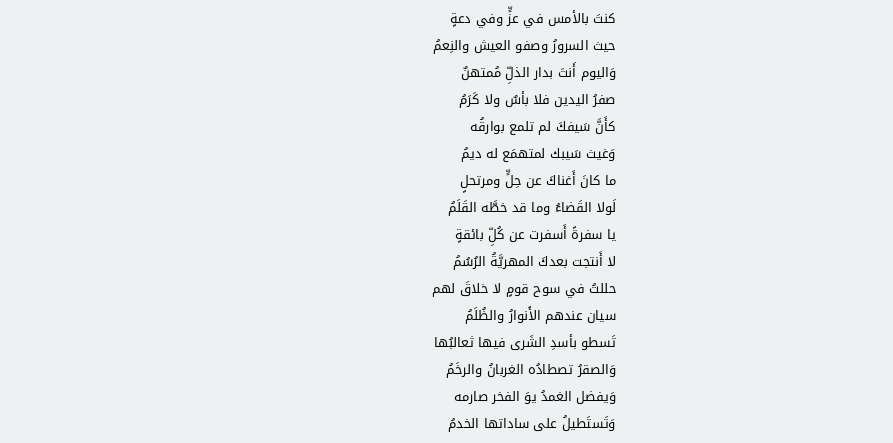كنتَ بالأمس في عزٍّ وفي دعةٍ
حيث السرورُ وصفو العيش والنِعمُ
وَاليوم أَنتَ بدار الذلِّ مُمتهنٌ
صفرُ اليدين فلا بأسٌ ولا كَرَمُ
كأَنَّ سَيفكَ لم تلمع بوارقُه
وَغيث سَيبك لمتهمَع له ديمُ
ما كانَ أَغناكَ عن حِلٍّ ومرتحلٍ
لَولا القَضاءُ وما قد خطَّه القَلَمُ
يا سفرةً أَسفرت عن كُلِّ بائقةٍ
لا أَنتجت بعدكَ المهريَّةُ الرُسُمُ
حللتُ في سوح قومٍ لا خلاقَ لهم
سيان عندهم الأَنوارُ والظُلَمُ
تَسطو بأسدِ الشَرى فيها ثعالبُها
وَالصقرُ تصطادُه الغربانُ والرخَمُ
وَيفضل الغمدُ يوَ الفخر صارمه
وَتَستَطيلُ على ساداتها الخدمُ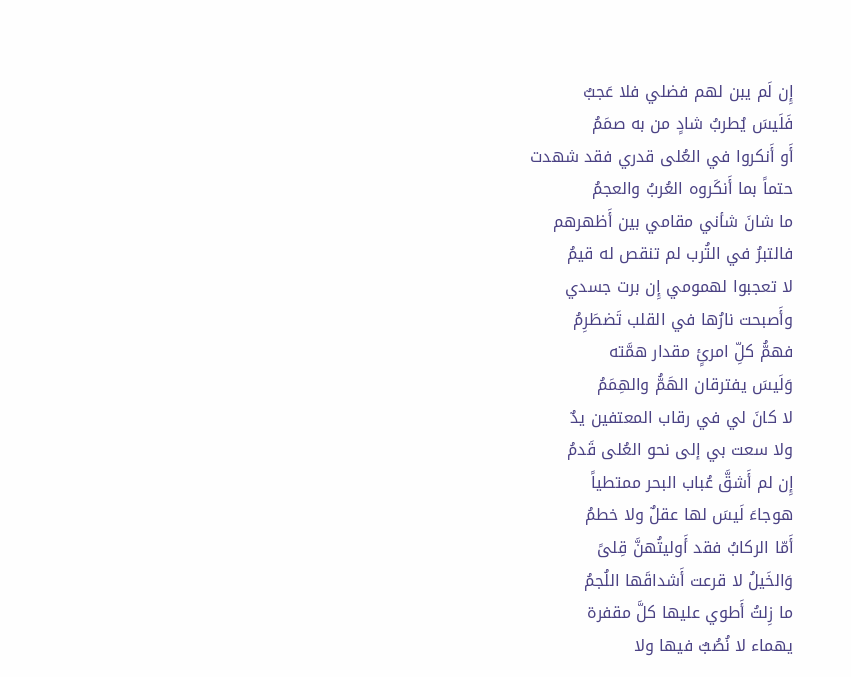إِن لَم يبن لهم فضلي فلا عَجبٌ
فَلَيسَ يُطربُ شادٍ من به صمَمُ
أَو أَنكروا في العُلى قدري فقد شهدت
حتماً بما أَنكَروه العُربُ والعجمُ
ما شانَ شأني مقامي بين أَظهرهم
فالتبرُ في التُرب لم تنقص له قيمُ
لا تعجبوا لهمومي إِن برت جسدي
وأَصبحت نارُها في القلب تَضطَرِمُ
فهمُّ كلِّ امرئٍ مقدار همَّته
وَلَيسَ يفترقان الهَمُّ والهِمَمُ
لا كانَ لي في رقاب المعتفين يدٌ
ولا سعت بي إلى نحو العُلى قَدمُ
إِن لم أَشقَّ عُباب البحر ممتطياً
هوجاءَ لَيسَ لها عقلٌ ولا خطمُ
أَمّا الركابُ فقد أَوليتُهنَّ قِلىً
وَالخَيلُ لا قرعت أَشداقَها اللُجمُ
ما زِلتُ أَطوي عليها كلَّ مقفرة
يهماء لا نُصُبٌ فيها ولا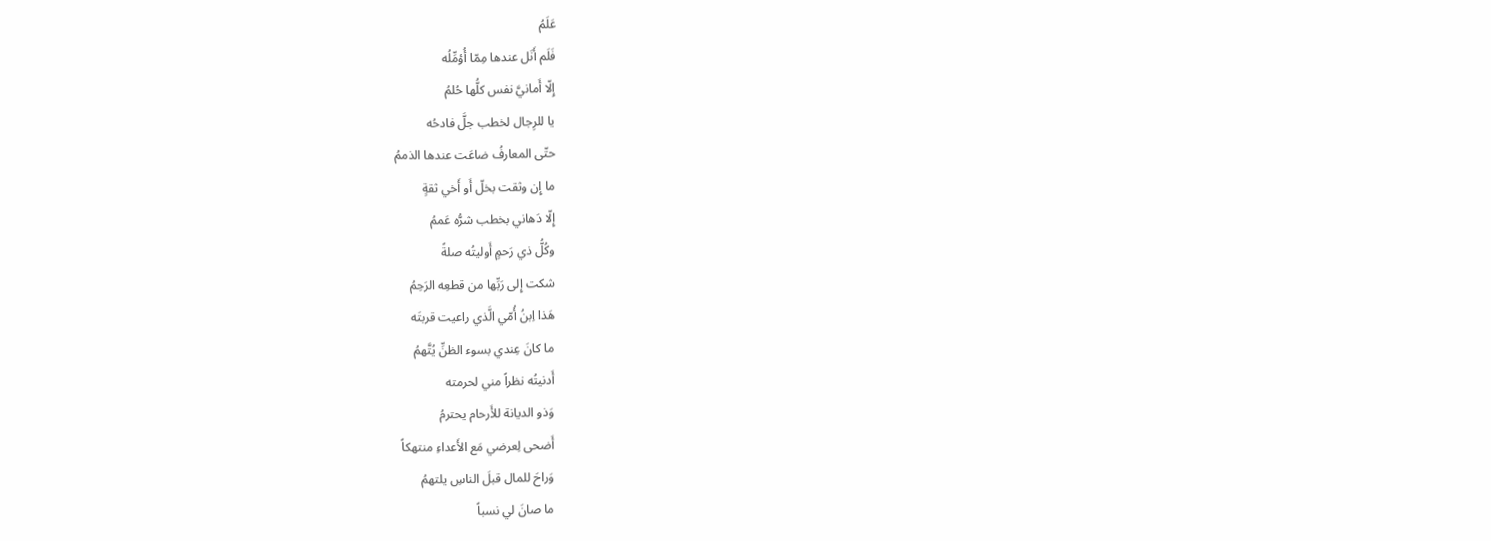عَلَمُ
فَلَم أَنَل عندها مِمّا أُؤمِّلُه
إِلّا أَمانيَّ نفس كلُّها حُلمُ
يا للرِجال لخطب جلَّ فادحُه
حتّى المعارفُ ضاعَت عندها الذممُ
ما إِن وثقت بخلّ أَو أَخي ثقةٍ
إِلّا دَهاني بخطب شرُّه عَممُ
وكُلُّ ذي رَحمٍ أَوليتُه صلةً
شكت إِلى رَبِّها من قطعِه الرَحِمُ
هَذا اِبنُ أُمّي الَّذي راعيت قربتَه
ما كانَ عِندي بسوء الظنِّ يُتَّهمُ
أَدنيتُه نظراً مني لحرمته
وَذو الديانة للأَرحام يحترمُ
أَضحى لِعرضي مَع الأَعداءِ منتهكاً
وَراحَ للمال قبلَ الناسِ يلتهمُ
ما صانَ لي نسباً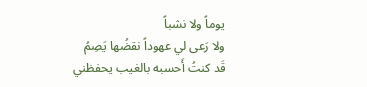يوماً ولا نشباً
ولا رَعى لي عهوداً نقضُها يَصِمُ
قَد كنتُ أَحسبه بالغيب يحفظني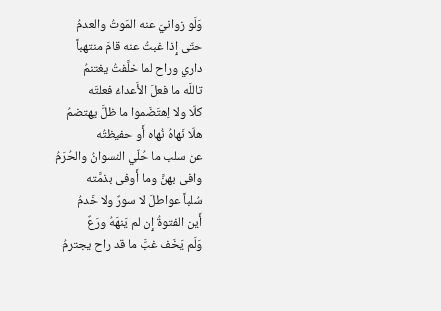وَلَو زوانيَ عنه المَوتُ والعدمُ
حتّى إِذا غبتُ عنه قامَ منتهباً
داري وراح لما خلَّفتُ يغتنمُ
تاللَه ما فعلَ الأَعداءُ فعلتَه
كلّا ولا اِهتَضَموا ما ظلَّ يهتضمُ
هلّا نَهاهُ نُهاه أَو حفيظتُه
عن سلب ما حُلّي النسوانُ والحُرَمُ
وافى بهنَّ وما أَوفى بذمَّته
سُلباً عواطلَ لا سورٌ ولا خَدمُ
أَين الفتوةُ إِن لم يَنهَهُ ورَعٌ
وَلَم يَخَف غبَّ ما قد راح يجترمُ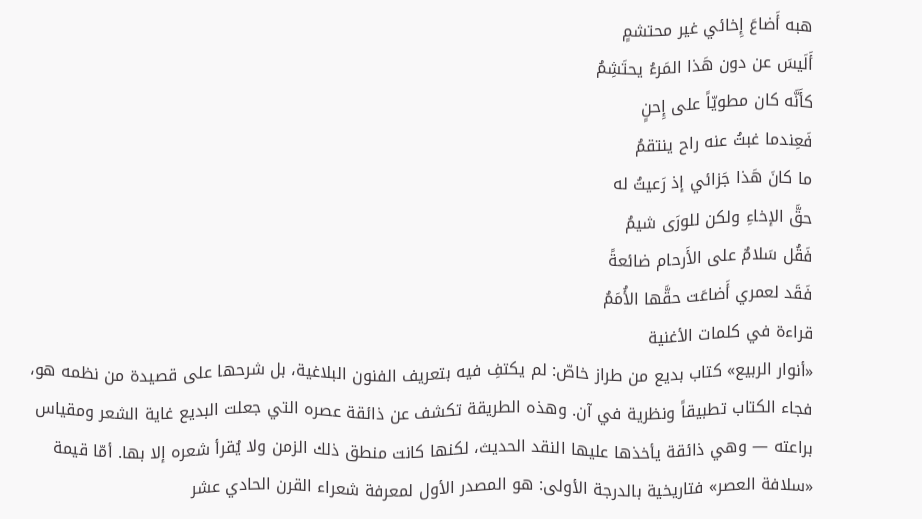هبه أَضاعَ إِخائي غير محتشمٍ
أَلَيسَ عن دون هَذا المَرءُ يحتَشِمُ
كأَنَّه كان مطويّاً على إِحنٍ
فَعِندما غبتُ عنه راح ينتقمُ
ما كانَ هَذا جَزائي إذ رَعيتُ له
حقَّ الإخاءِ ولكن للورَى شيمُ
فَقُل سَلامٌ على الأَرحام ضائعةً
فَقَد لعمري أَضاعَت حقَّها الأُمَمُ
قراءة في كلمات الأغنية
«أنوار الربيع» كتاب بديع من طراز خاصّ: لم يكتفِ فيه بتعريف الفنون البلاغية، بل شرحها على قصيدة من نظمه هو، فجاء الكتاب تطبيقاً ونظرية في آن. وهذه الطريقة تكشف عن ذائقة عصره التي جعلت البديع غاية الشعر ومقياس براعته — وهي ذائقة يأخذها عليها النقد الحديث، لكنها كانت منطق ذلك الزمن ولا يُقرأ شعره إلا بها. أمّا قيمة «سلافة العصر» فتاريخية بالدرجة الأولى: هو المصدر الأول لمعرفة شعراء القرن الحادي عشر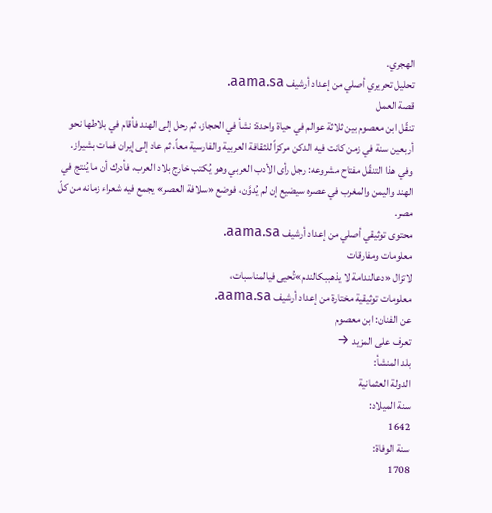الهجري.
تحليل تحريري أصلي من إعداد أرشيف aama.sa.
قصة العمل
تنقّل ابن معصوم بين ثلاثة عوالم في حياة واحدة: نشأ في الحجاز، ثم رحل إلى الهند فأقام في بلاطها نحو أربعين سنة في زمن كانت فيه الدكن مركزاً للثقافة العربية والفارسية معاً، ثم عاد إلى إيران فمات بشيراز. وفي هذا التنقّل مفتاح مشروعه: رجل رأى الأدب العربي وهو يُكتب خارج بلاد العرب، فأدرك أن ما يُنتج في الهند واليمن والمغرب في عصره سيضيع إن لم يُدوَّن، فوضع «سلافة العصر» يجمع فيه شعراء زمانه من كلّ مصر.
محتوى توثيقي أصلي من إعداد أرشيف aama.sa.
معلومات ومفارقات
لاتزال «دعالندامة لا يذهببكالندم»تُحيى فيالمناسبات،
معلومات توثيقية مختارة من إعداد أرشيف aama.sa.
عن الفنان: ابن معصوم
تعرف على المزيد →
بلد المنشأ:
الدولة العثمانية
سنة الميلاد:
1642
سنة الوفاة:
1708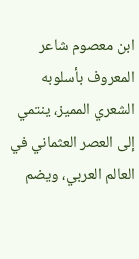ابن معصوم شاعر المعروف بأسلوبه الشعري المميز، ينتمي إلى العصر العثماني في العالم العربي، ويضم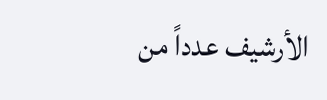الأرشيف عدداً من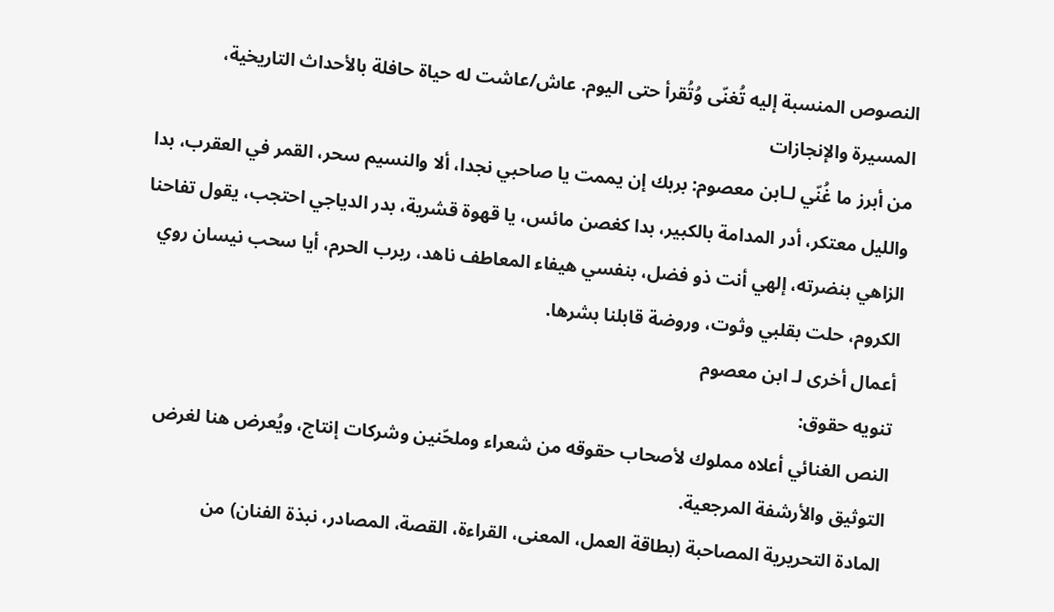النصوص المنسبة إليه تُغنّى وُتُقرأ حتى اليوم. عاش/عاشت له حياة حافلة بالأحداث التاريخية،
المسيرة والإنجازات
من أبرز ما غُنّي لـابن معصوم: بربك إن يممت يا صاحبي نجدا، ألا والنسيم سحر، القمر في العقرب، بدا والليل معتكر، أدر المدامة بالكبير، بدا كغصن مائس، يا قهوة قشرية، بدر الدياجي احتجب، يقول تفاحنا الزاهي بنضرته، إلهي أنت ذو فضل، بنفسي هيفاء المعاطف ناهد، ربرب الحرم، أيا سحب نيسان روي الكروم، حلت بقلبي وثوت، وروضة قابلنا بشرها.
أعمال أخرى لـ ابن معصوم
تنويه حقوق:
النص الغنائي أعلاه مملوك لأصحاب حقوقه من شعراء وملحّنين وشركات إنتاج، ويُعرض هنا لغرض التوثيق والأرشفة المرجعية.
المادة التحريرية المصاحبة (بطاقة العمل، المعنى، القراءة، القصة، المصادر، نبذة الفنان) من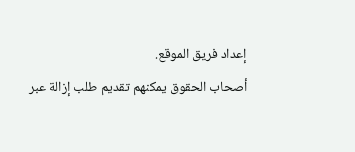إعداد فريق الموقع.
أصحاب الحقوق يمكنهم تقديم طلب إزالة عبر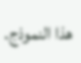هذا النموذج.